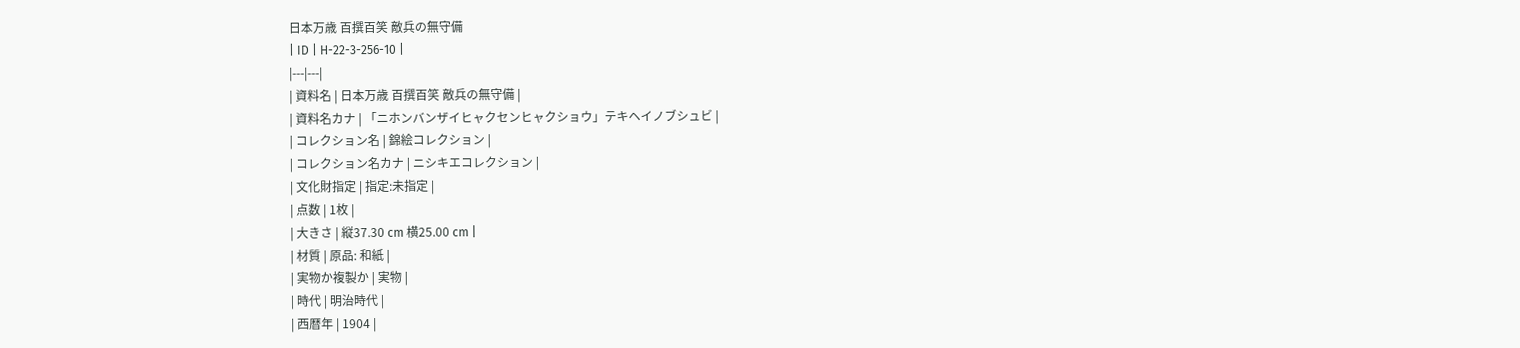日本万歳 百撰百笑 敵兵の無守備
| ID | H-22-3-256-10 |
|---|---|
| 資料名 | 日本万歳 百撰百笑 敵兵の無守備 |
| 資料名カナ | 「ニホンバンザイヒャクセンヒャクショウ」テキヘイノブシュビ |
| コレクション名 | 錦絵コレクション |
| コレクション名カナ | ニシキエコレクション |
| 文化財指定 | 指定:未指定 |
| 点数 | 1枚 |
| 大きさ | 縦37.30 cm 横25.00 cm |
| 材質 | 原品: 和紙 |
| 実物か複製か | 実物 |
| 時代 | 明治時代 |
| 西暦年 | 1904 |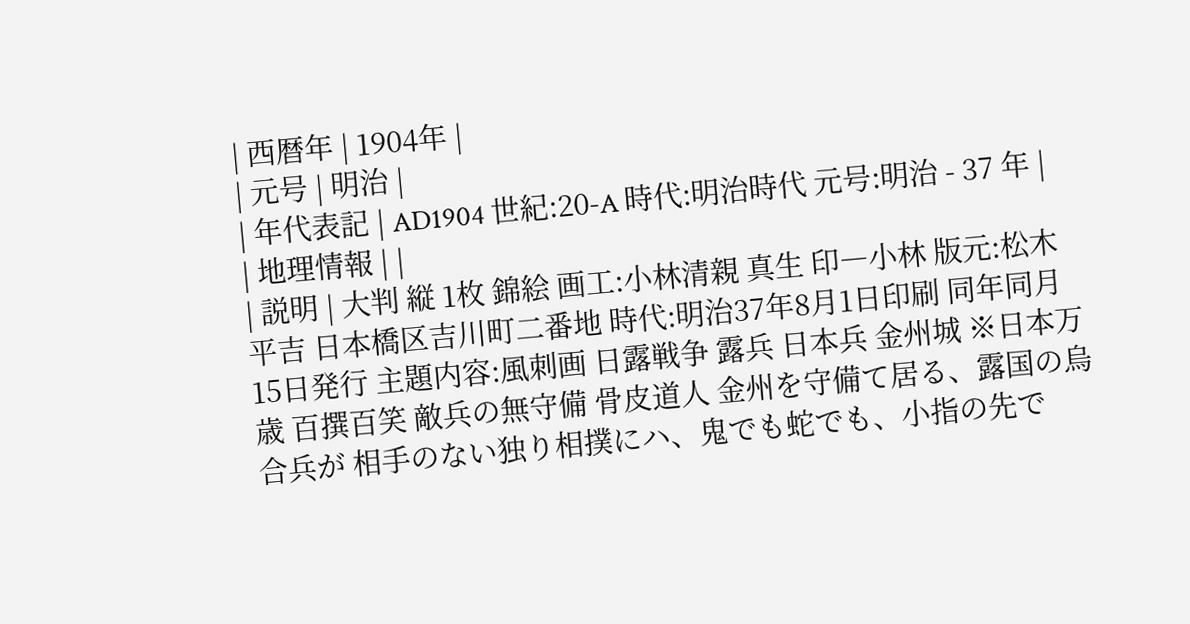| 西暦年 | 1904年 |
| 元号 | 明治 |
| 年代表記 | AD1904 世紀:20-A 時代:明治時代 元号:明治 - 37 年 |
| 地理情報 | |
| 説明 | 大判 縦 1枚 錦絵 画工:小林清親 真生 印―小林 版元:松木平吉 日本橋区吉川町二番地 時代:明治37年8月1日印刷 同年同月15日発行 主題内容:風刺画 日露戦争 露兵 日本兵 金州城 ※日本万歳 百撰百笑 敵兵の無守備 骨皮道人 金州を守備て居る、露国の烏合兵が 相手のない独り相撲にハ、鬼でも蛇でも、小指の先で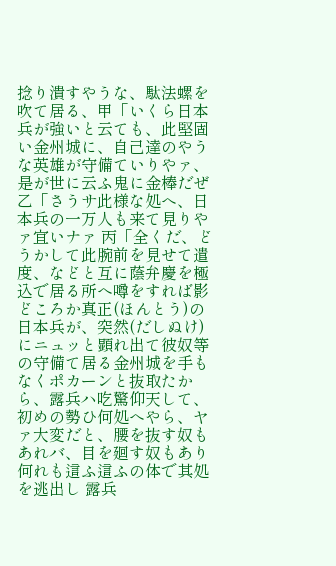捻り潰すやうな、駄法螺を吹て居る、甲「いくら日本兵が強いと云ても、此堅固い金州城に、自己達のやうな英雄が守備ていりやァ、是が世に云ふ鬼に金棒だぜ 乙「さうサ此様な処へ、日本兵の一万人も来て見りやァ宜いナァ 丙「全くだ、どうかして此腕前を見せて遣度、などと互に蔭弁慶を極込で居る所へ噂をすれば影どころか真正(ほんとう)の日本兵が、突然(だしぬけ)にニュッと顕れ出て彼奴等の守備て居る金州城を手もなくポカーンと抜取たから、露兵ハ吃驚仰天して、初めの勢ひ何処へやら、ヤァ大変だと、腰を抜す奴もあれバ、目を廻す奴もあり何れも這ふ這ふの体で其処を逃出し 露兵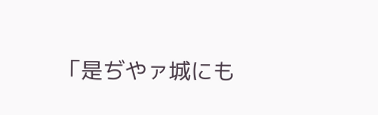「是ぢやァ城にも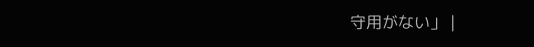守用がない」 |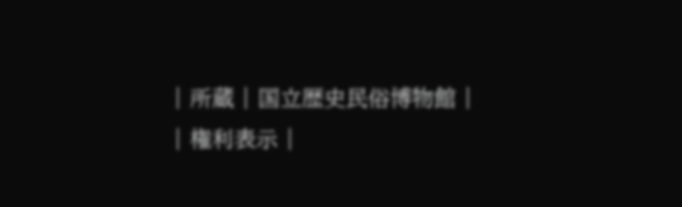| 所蔵 | 国立歴史民俗博物館 |
| 権利表示 |